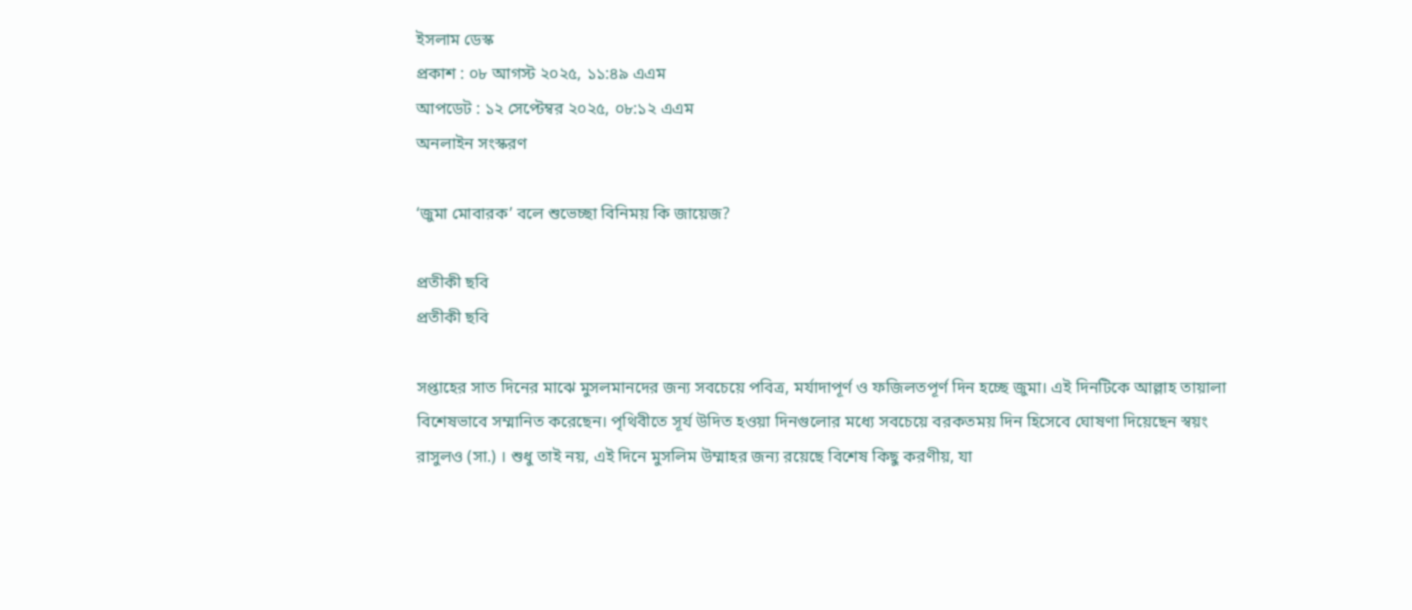ইসলাম ডেস্ক
প্রকাশ : ০৮ আগস্ট ২০২৫, ১১:৪৯ এএম
আপডেট : ১২ সেপ্টেম্বর ২০২৫, ০৮:১২ এএম
অনলাইন সংস্করণ

‘জুমা মোবারক’ বলে শুভেচ্ছা বিনিময় কি জায়েজ?

প্রতীকী ছবি
প্রতীকী ছবি

সপ্তাহের সাত দিনের মাঝে মুসলমানদের জন্য সবচেয়ে পবিত্র, মর্যাদাপূর্ণ ও ফজিলতপূর্ণ দিন হচ্ছে জুমা। এই দিনটিকে আল্লাহ তায়ালা বিশেষভাবে সম্মানিত করেছেন। পৃথিবীতে সূর্য উদিত হওয়া দিনগুলোর মধ্যে সবচেয়ে বরকতময় দিন হিসেবে ঘোষণা দিয়েছেন স্বয়ং রাসুলও (সা.) । শুধু তাই নয়, এই দিনে মুসলিম উম্মাহর জন্য রয়েছে বিশেষ কিছু করণীয়, যা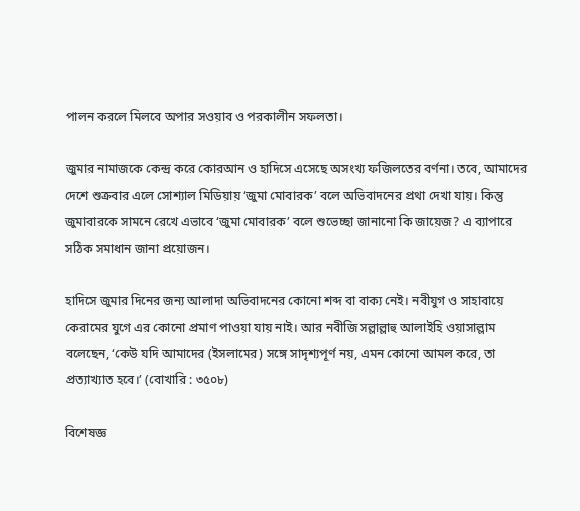পালন করলে মিলবে অপার সওয়াব ও পরকালীন সফলতা।

জুমার নামাজকে কেন্দ্র করে কোরআন ও হাদিসে এসেছে অসংখ্য ফজিলতের বর্ণনা। তবে, আমাদের দেশে শুক্রবার এলে সোশ্যাল মিডিয়ায় ‘জুমা মোবারক’ বলে অভিবাদনের প্রথা দেখা যায়। কিন্তু জুমাবারকে সামনে রেখে এভাবে ‘জুমা মোবারক’ বলে শুভেচ্ছা জানানো কি জায়েজ? এ ব্যাপারে সঠিক সমাধান জানা প্রয়োজন।

হাদিসে জুমার দিনের জন্য আলাদা অভিবাদনের কোনো শব্দ বা বাক্য নেই। নবীযুগ ও সাহাবায়ে কেরামের যুগে এর কোনো প্রমাণ পাওয়া যায় নাই। আর নবীজি সল্লাল্লাহু আলাইহি ওয়াসাল্লাম বলেছেন, ‘কেউ যদি আমাদের (ইসলামের) সঙ্গে সাদৃশ্যপূর্ণ নয়, এমন কোনো আমল করে, তা প্রত্যাখ্যাত হবে।’ (বোখারি : ৩৫০৮)

বিশেষজ্ঞ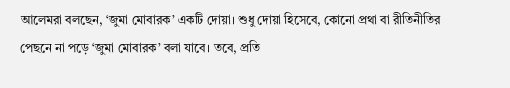আলেমরা বলছেন, ‘জুমা মোবারক’ একটি দোয়া। শুধু দোয়া হিসেবে, কোনো প্রথা বা রীতিনীতির পেছনে না পড়ে ‘জুমা মোবারক’ বলা যাবে। তবে, প্রতি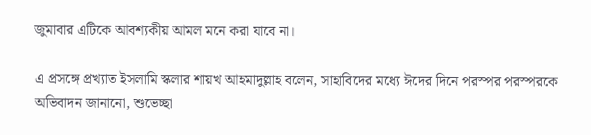জুমাবার এটিকে আবশ্যকীয় আমল মনে করা যাবে না।

এ প্রসঙ্গে প্রখ্যাত ইসলামি স্কলার শায়খ আহমাদুল্লাহ বলেন, সাহাবিদের মধ্যে ঈদের দিনে পরস্পর পরস্পরকে অভিবাদন জানানো, শুভেচ্ছা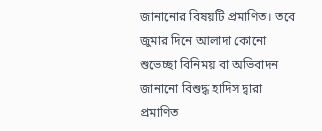জানানোর বিষয়টি প্রমাণিত। তবে জুমার দিনে আলাদা কোনো শুভেচ্ছা বিনিময় বা অভিবাদন জানানো বিশুদ্ধ হাদিস দ্বারা প্রমাণিত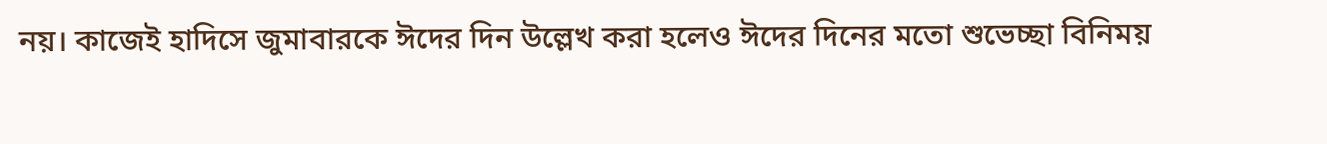নয়। কাজেই হাদিসে জুমাবারকে ঈদের দিন উল্লেখ করা হলেও ঈদের দিনের মতো শুভেচ্ছা বিনিময়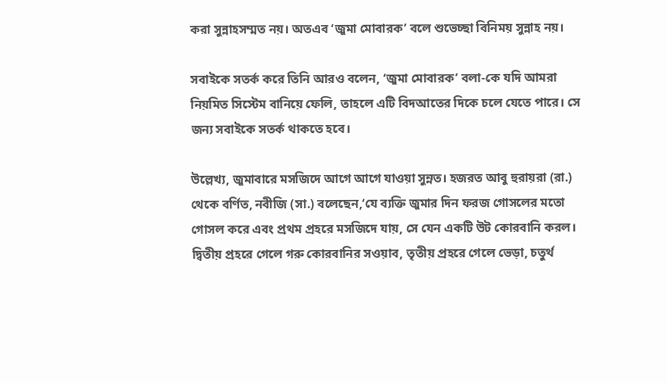করা সুন্নাহসম্মত নয়। অতএব ‘জুমা মোবারক’ বলে শুভেচ্ছা বিনিময় সুন্নাহ নয়।

সবাইকে সতর্ক করে তিনি আরও বলেন, ‘জুমা মোবারক’ বলা-কে যদি আমরা নিয়মিত সিস্টেম বানিয়ে ফেলি, তাহলে এটি বিদআতের দিকে চলে যেতে পারে। সে জন্য সবাইকে সতর্ক থাকতে হবে।

উল্লেখ্য, জুমাবারে মসজিদে আগে আগে যাওয়া সুন্নত। হজরত আবু হুরায়রা (রা.) থেকে বর্ণিত, নবীজি (সা.) বলেছেন,‘যে ব্যক্তি জুমার দিন ফরজ গোসলের মতো গোসল করে এবং প্রথম প্রহরে মসজিদে যায়, সে যেন একটি উট কোরবানি করল। দ্বিতীয় প্রহরে গেলে গরু কোরবানির সওয়াব, তৃতীয় প্রহরে গেলে ভেড়া, চতুর্থ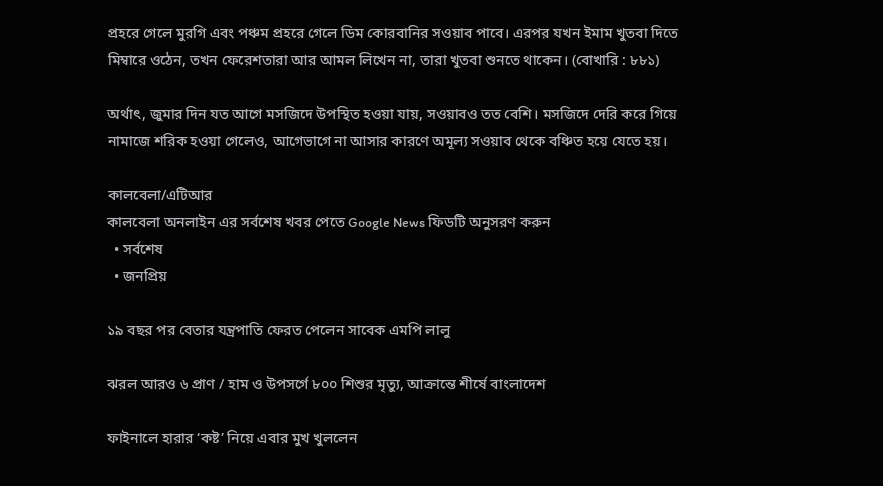প্রহরে গেলে মুরগি এবং পঞ্চম প্রহরে গেলে ডিম কোরবানির সওয়াব পাবে। এরপর যখন ইমাম খুতবা দিতে মিম্বারে ওঠেন, তখন ফেরেশতারা আর আমল লিখেন না, তারা খুতবা শুনতে থাকেন। (বোখারি : ৮৮১)

অর্থাৎ, জুমার দিন যত আগে মসজিদে উপস্থিত হওয়া যায়, সওয়াবও তত বেশি। মসজিদে দেরি করে গিয়ে নামাজে শরিক হওয়া গেলেও, আগেভাগে না আসার কারণে অমূল্য সওয়াব থেকে বঞ্চিত হয়ে যেতে হয়।

কালবেলা/এটিআর
কালবেলা অনলাইন এর সর্বশেষ খবর পেতে Google News ফিডটি অনুসরণ করুন
  • সর্বশেষ
  • জনপ্রিয়

১৯ বছর পর বেতার যন্ত্রপাতি ফেরত পেলেন সাবেক এমপি লালু

ঝরল আরও ৬ প্রাণ / হাম ও উপসর্গে ৮০০ শিশুর মৃত্যু, আক্রান্তে শীর্ষে বাংলাদেশ

ফাইনালে হারার ‘কষ্ট’ নিয়ে এবার মুখ খুললেন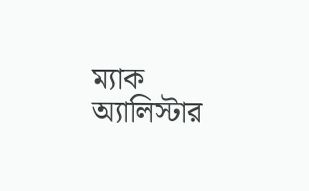ম্যাক অ্যালিস্টার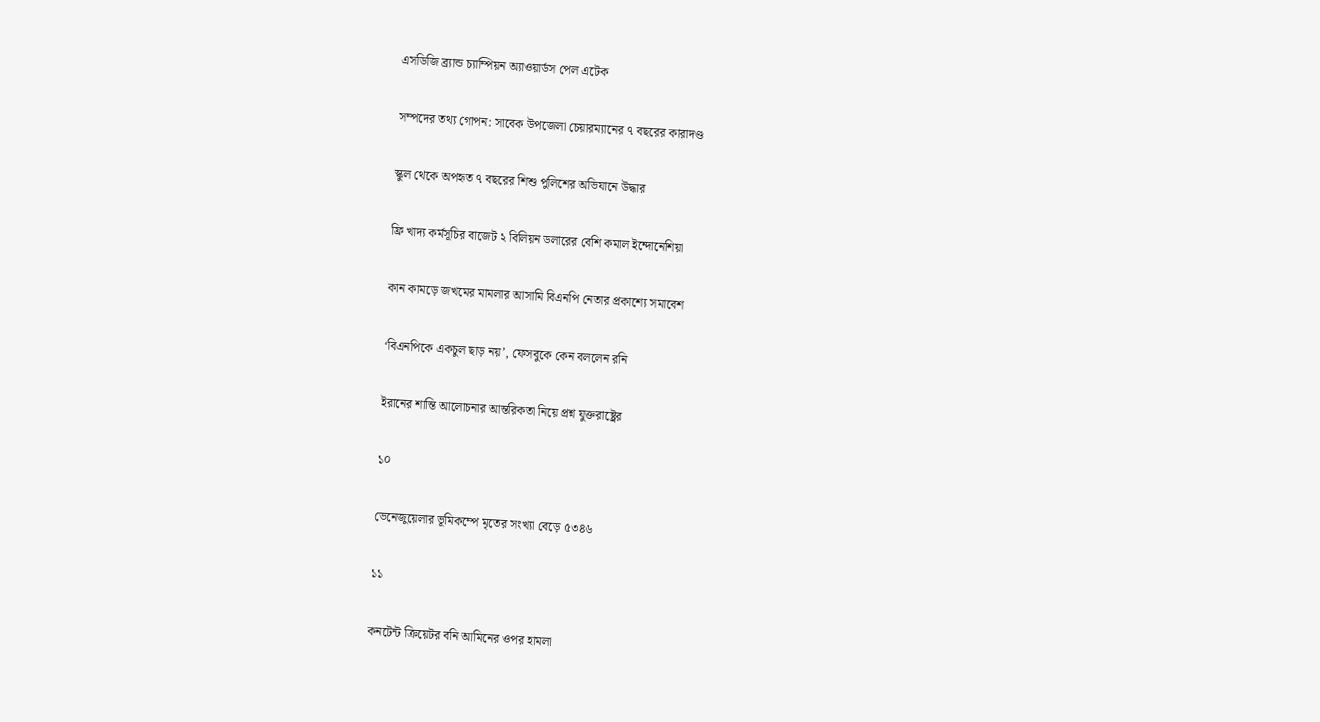এসডিজি ব্র্যান্ড চ্যাম্পিয়ন অ্যাওয়ার্ডস পেল এটেক

সম্পদের তথ্য গোপন: সাবেক উপজেলা চেয়ারম্যানের ৭ বছরের কারাদণ্ড

স্কুল থেকে অপহৃত ৭ বছরের শিশু পুলিশের অভিযানে উদ্ধার

ফ্রি খাদ্য কর্মসূচির বাজেট ২ বিলিয়ন ডলারের বেশি কমাল ইন্দোনেশিয়া

কান কামড়ে জখমের মামলার আসামি বিএনপি নেতার প্রকাশ্যে সমাবেশ

‘বিএনপিকে একচুল ছাড় নয়’, ফেসবুকে কেন বললেন রনি

ইরানের শান্তি আলোচনার আন্তরিকতা নিয়ে প্রশ্ন যুক্তরাষ্ট্রের

১০

ভেনেজুয়েলার ভূমিকম্পে মৃতের সংখ্যা বেড়ে ৫৩৪৬

১১

কনটেন্ট ক্রিয়েটর বনি আমিনের ওপর হামলা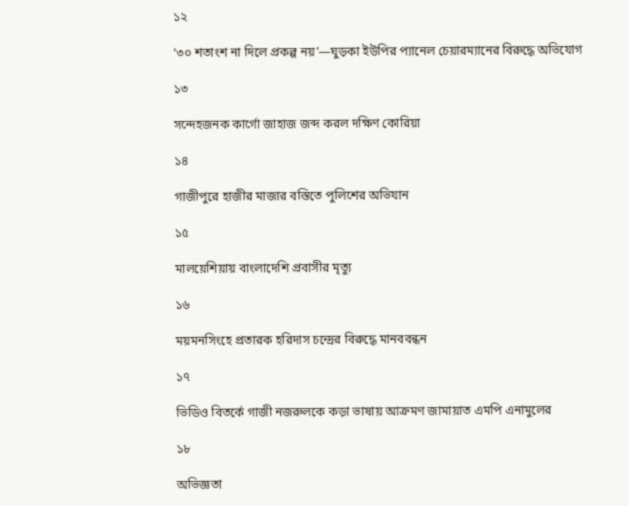১২

‘৩০ শতাংশ না দিলে প্রকল্প নয়’—ঘুড়কা ইউপির প্যানেল চেয়ারম্যানের বিরুদ্ধে অভিযোগ

১৩

সন্দেহজনক কার্গো জাহাজ জব্দ করল দক্ষিণ কোরিয়া

১৪

গাজীপুরে হাজীর মাজার বস্তিতে পুলিশের অভিযান

১৫

মালয়েশিয়ায় বাংলাদেশি প্রবাসীর মৃত্যু

১৬

ময়মনসিংহে প্রতারক হরিদাস চন্দ্রের বিরুদ্ধে মানববন্ধন

১৭

ভিডিও বিতর্কে গাজী নজরুলকে কড়া ভাষায় আক্রমণ জামায়াত এমপি এনামুলের

১৮

অভিজ্ঞতা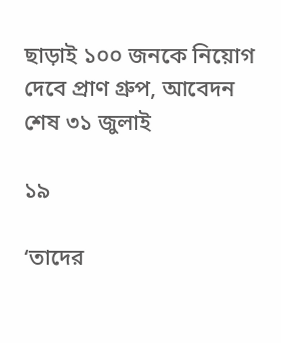ছাড়াই ১০০ জনকে নিয়োগ দেবে প্রাণ গ্রুপ, আবেদন শেষ ৩১ জুলাই

১৯

‘তাদের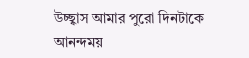উচ্ছ্বাস আমার পুরো দিনটাকে আনন্দময়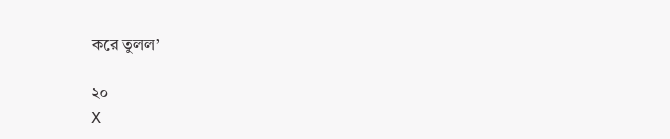করে তুলল’

২০
X